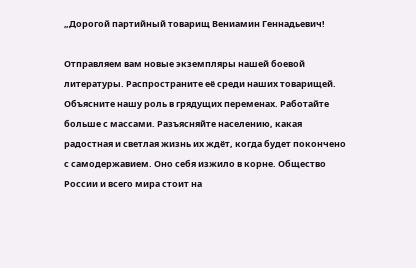„Дорогой партийный товарищ Вениамин Геннадьевич!

Отправляем вам новые экземпляры нашей боевой литературы. Распространите её среди наших товарищей. Объясните нашу роль в грядущих переменах. Работайте больше с массами. Разъясняйте населению, какая радостная и светлая жизнь их ждёт, когда будет покончено с самодержавием. Оно себя изжило в корне. Общество России и всего мира стоит на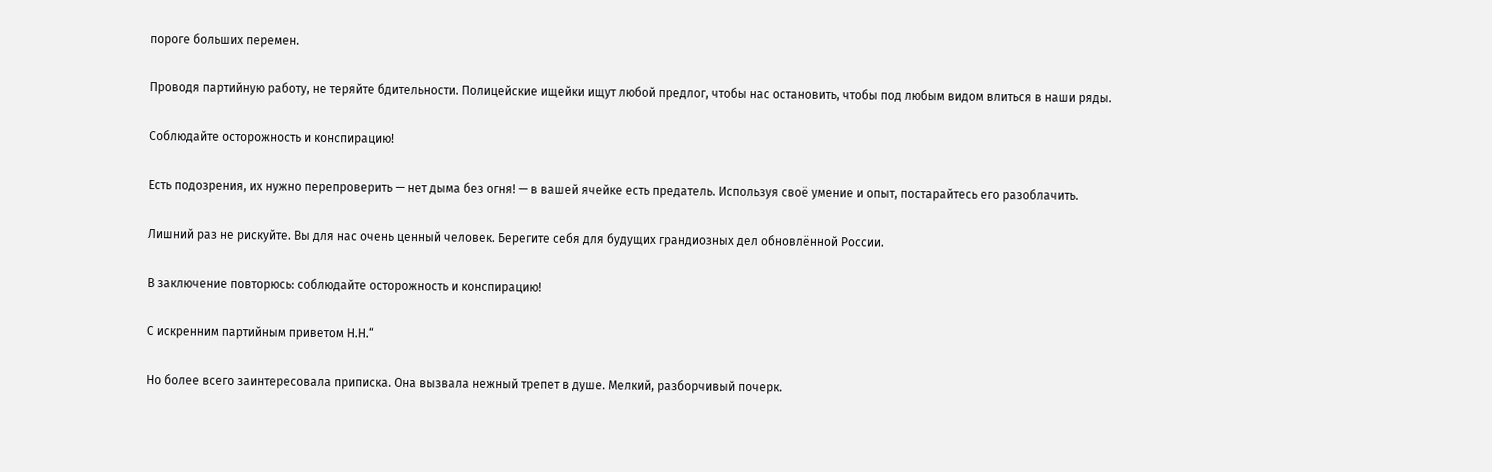пороге больших перемен.

Проводя партийную работу, не теряйте бдительности. Полицейские ищейки ищут любой предлог, чтобы нас остановить, чтобы под любым видом влиться в наши ряды.

Соблюдайте осторожность и конспирацию!

Есть подозрения, их нужно перепроверить — нет дыма без огня! — в вашей ячейке есть предатель. Используя своё умение и опыт, постарайтесь его разоблачить.

Лишний раз не рискуйте. Вы для нас очень ценный человек. Берегите себя для будущих грандиозных дел обновлённой России.

В заключение повторюсь: соблюдайте осторожность и конспирацию!

С искренним партийным приветом Н.Н.“

Но более всего заинтересовала приписка. Она вызвала нежный трепет в душе. Мелкий, разборчивый почерк.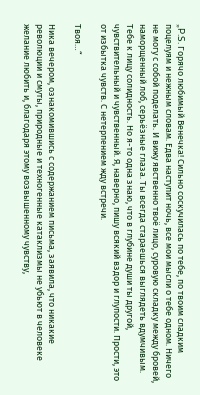„P.S. Горячо любимый Венечка! Сильно соскучилась по тебе, по твоим сладким поцелуям и нежным словам. Едва наступит ночь, все мои мысли о тебе одном. Ничего не могу с собой поделать. И вижу явственно твоё лицо, суровую складку между бровей, наморщенный лоб, серьёзные глаза. Ты всегда стараешься выглядеть вдумчивым. Тебе к лицу солидность. Но я-то одна знаю, что в глубине души ты другой, чувствительный и чувственный. Я, наверно, пишу всякий вздор и глупости. Прости, это от избытка чувств. С нетерпением жду встречи.

Твоя…“

Ника вечером, ознакомившись с содержанием письма, заявила, что никакие революции и смуты, природные и техногенные катаклизмы не убьют в человеке желание любить и, благодаря этому возвышенному чувству,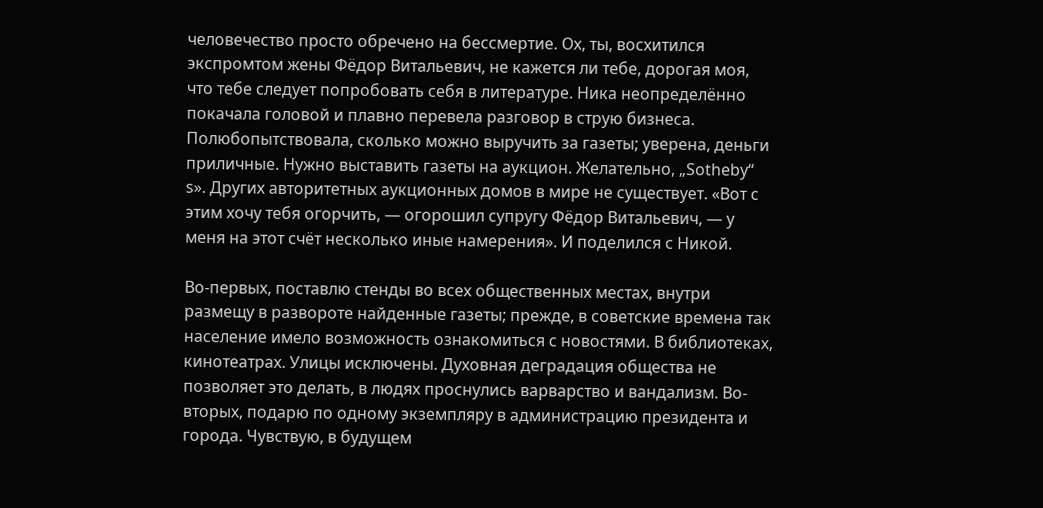человечество просто обречено на бессмертие. Ох, ты, восхитился экспромтом жены Фёдор Витальевич, не кажется ли тебе, дорогая моя, что тебе следует попробовать себя в литературе. Ника неопределённо покачала головой и плавно перевела разговор в струю бизнеса. Полюбопытствовала, сколько можно выручить за газеты; уверена, деньги приличные. Нужно выставить газеты на аукцион. Желательно, „Sotheby“ s». Других авторитетных аукционных домов в мире не существует. «Вот с этим хочу тебя огорчить, — огорошил супругу Фёдор Витальевич, — у меня на этот счёт несколько иные намерения». И поделился с Никой.

Во-первых, поставлю стенды во всех общественных местах, внутри размещу в развороте найденные газеты; прежде, в советские времена так население имело возможность ознакомиться с новостями. В библиотеках, кинотеатрах. Улицы исключены. Духовная деградация общества не позволяет это делать, в людях проснулись варварство и вандализм. Во-вторых, подарю по одному экземпляру в администрацию президента и города. Чувствую, в будущем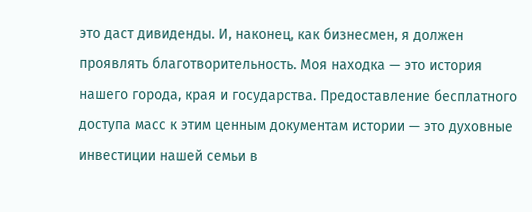это даст дивиденды. И, наконец, как бизнесмен, я должен проявлять благотворительность. Моя находка — это история нашего города, края и государства. Предоставление бесплатного доступа масс к этим ценным документам истории — это духовные инвестиции нашей семьи в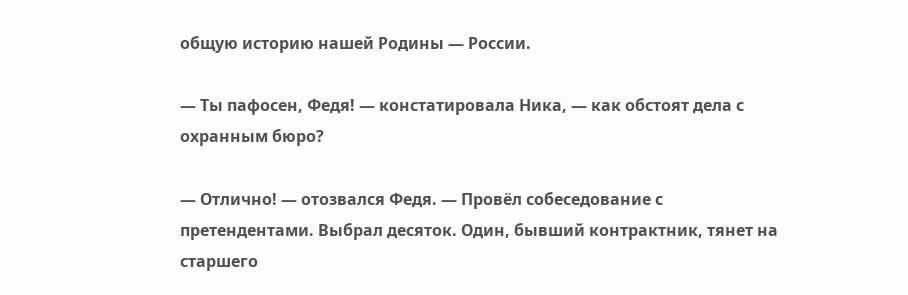общую историю нашей Родины — России.

— Ты пафосен, Федя! — констатировала Ника, — как обстоят дела с охранным бюро?

— Отлично! — отозвался Федя. — Провёл собеседование с претендентами. Выбрал десяток. Один, бывший контрактник, тянет на старшего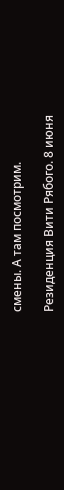смены. А там посмотрим.

Резиденция Вити Рябого. 8 июня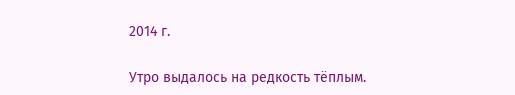2014 г.

Утро выдалось на редкость тёплым.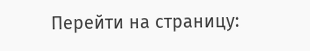Перейти на страницу: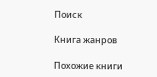Поиск

Книга жанров

Похожие книги